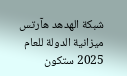شبكة الهدهد هآرتس   ميزانية الدولة للعام 2025 ستكون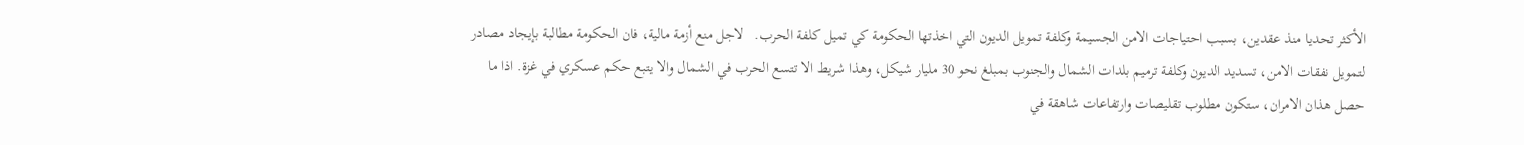الأكثر تحديا منذ عقدين، بسبب احتياجات الامن الجسيمة وكلفة تمويل الديون التي اخذتها الحكومة كي تميل كلفة الحرب.   لاجل منع أزمة مالية، فان الحكومة مطالبة بإيجاد مصادر لتمويل نفقات الامن، تسديد الديون وكلفة ترميم بلدات الشمال والجنوب بمبلغ نحو 30 مليار شيكل، وهذا شريط الا تتسع الحرب في الشمال والا يتبع حكم عسكري في غزة. اذا ما حصل هذان الامران، ستكون مطلوب تقليصات وارتفاعات شاهقة في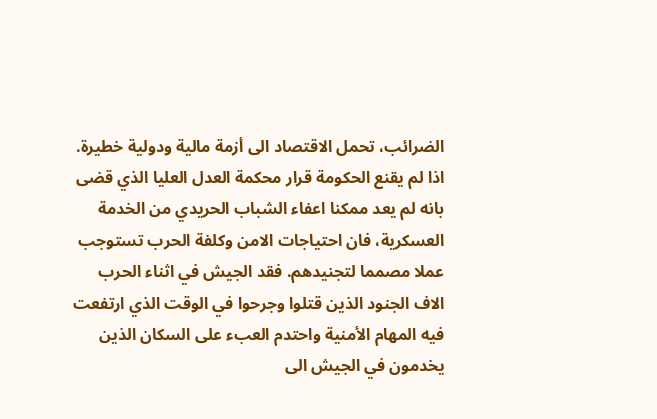الضرائب، تحمل الاقتصاد الى أزمة مالية ودولية خطيرة.   اذا لم يقنع الحكومة قرار محكمة العدل العليا الذي قضى بانه لم يعد ممكنا اعفاء الشباب الحريدي من الخدمة العسكرية، فان احتياجات الامن وكلفة الحرب تستوجب عملا مصمما لتجنيدهم. فقد الجيش في اثناء الحرب الاف الجنود الذين قتلوا وجرحوا في الوقت الذي ارتفعت فيه المهام الأمنية واحتدم العبء على السكان الذين يخدمون في الجيش الى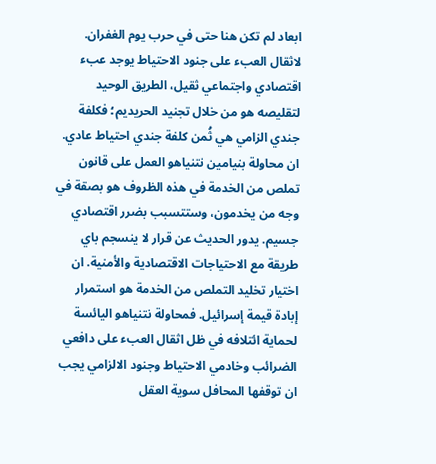ابعاد لم تكن هنا حتى في حرب يوم الغفران. لاثقال العبء على جنود الاحتياط يوجد عبء اقتصادي واجتماعي ثقيل، الطريق الوحيد لتقليصه هو من خلال تجنيد الحريديم؛ فكلفة جندي الزامي هي ثُمن كلفة جندي احتياط عادي.   ان محاولة بنيامين نتنياهو العمل على قانون تملص من الخدمة في هذه الظروف هو بصقة في وجه من يخدمون، وستتسبب بضرر اقتصادي جسيم. يدور الحديث عن قرار لا ينسجم باي طريقة مع الاحتياجات الاقتصادية والأمنية. ان اختيار تخليد التملص من الخدمة هو استمرار إبادة قيمة إسرائيل. فمحاولة نتنياهو اليائسة لحماية ائتلافه في ظل اثقال العبء على دافعي الضرائب وخادمي الاحتياط وجنود الالزامي يجب ان توقفها المحافل سوية العقل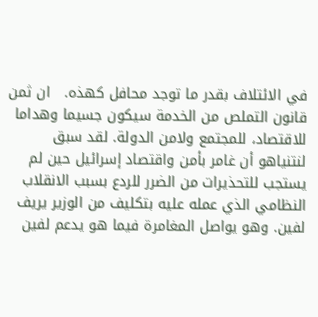في الائتلاف بقدر ما توجد محافل كهذه.   ان ثمن قانون التملص من الخدمة سيكون جسيما وهداما للاقتصاد، للمجتمع ولامن الدولة. لقد سبق لنتنياهو أن غامر بأمن واقتصاد إسرائيل حين لم يستجب للتحذيرات من الضرر للردع بسبب الانقلاب النظامي الذي عمله عليه بتكليف من الوزير يريف لفين. وهو يواصل المغامرة فيما هو يدعم لفين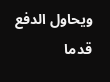ويحاول الدفع قدما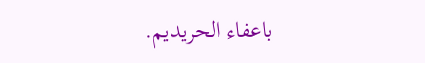باعفاء الحريديم.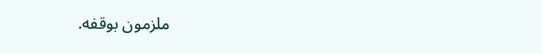ملزمون بوقفه.